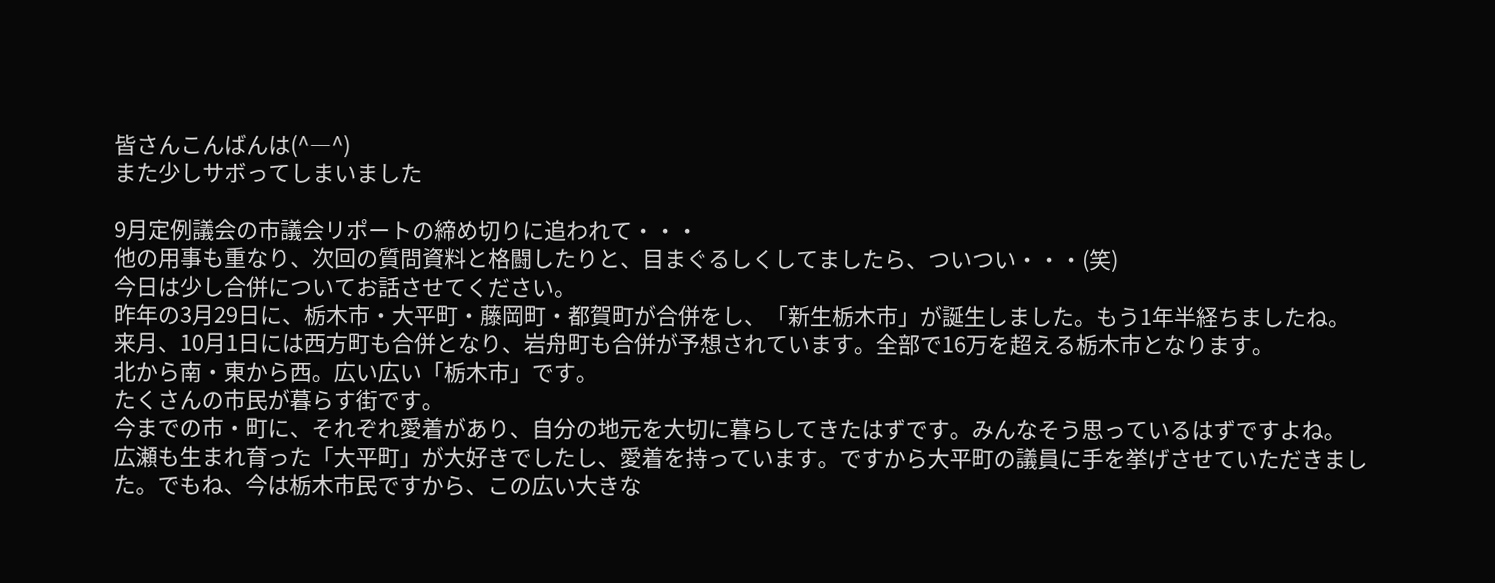皆さんこんばんは(^―^)
また少しサボってしまいました

9月定例議会の市議会リポートの締め切りに追われて・・・
他の用事も重なり、次回の質問資料と格闘したりと、目まぐるしくしてましたら、ついつい・・・(笑)
今日は少し合併についてお話させてください。
昨年の3月29日に、栃木市・大平町・藤岡町・都賀町が合併をし、「新生栃木市」が誕生しました。もう1年半経ちましたね。
来月、10月1日には西方町も合併となり、岩舟町も合併が予想されています。全部で16万を超える栃木市となります。
北から南・東から西。広い広い「栃木市」です。
たくさんの市民が暮らす街です。
今までの市・町に、それぞれ愛着があり、自分の地元を大切に暮らしてきたはずです。みんなそう思っているはずですよね。
広瀬も生まれ育った「大平町」が大好きでしたし、愛着を持っています。ですから大平町の議員に手を挙げさせていただきました。でもね、今は栃木市民ですから、この広い大きな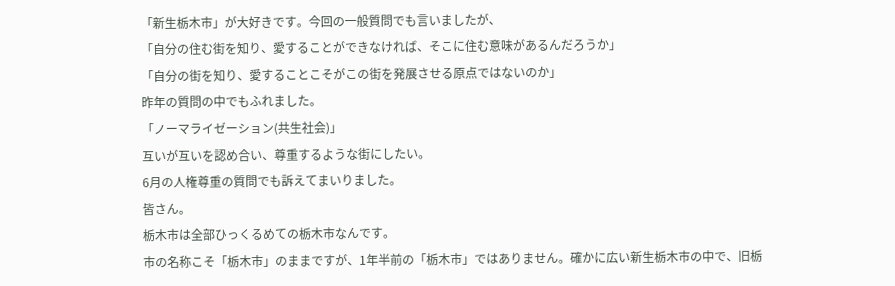「新生栃木市」が大好きです。今回の一般質問でも言いましたが、
「自分の住む街を知り、愛することができなければ、そこに住む意味があるんだろうか」
「自分の街を知り、愛することこそがこの街を発展させる原点ではないのか」
昨年の質問の中でもふれました。
「ノーマライゼーション(共生社会)」
互いが互いを認め合い、尊重するような街にしたい。
6月の人権尊重の質問でも訴えてまいりました。
皆さん。
栃木市は全部ひっくるめての栃木市なんです。
市の名称こそ「栃木市」のままですが、1年半前の「栃木市」ではありません。確かに広い新生栃木市の中で、旧栃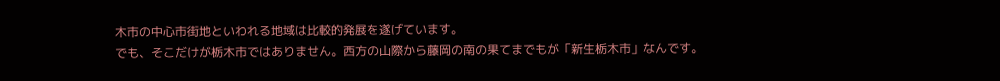木市の中心市街地といわれる地域は比較的発展を遂げています。
でも、そこだけが栃木市ではありません。西方の山際から藤岡の南の果てまでもが「新生栃木市」なんです。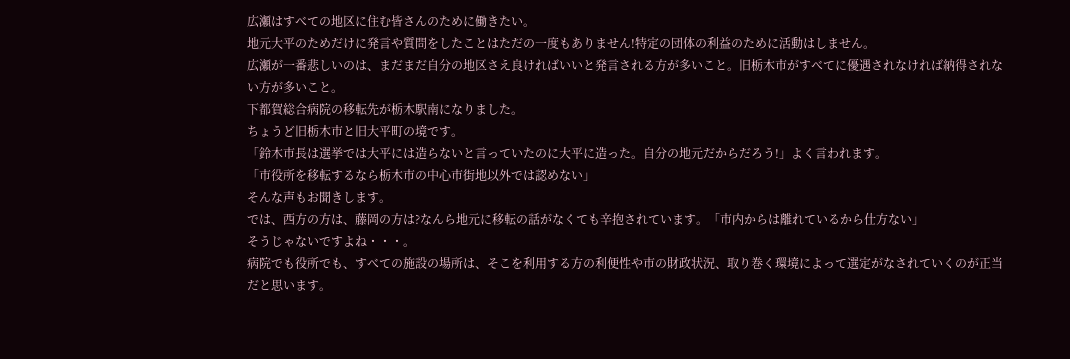広瀬はすべての地区に住む皆さんのために働きたい。
地元大平のためだけに発言や質問をしたことはただの一度もありません!特定の団体の利益のために活動はしません。
広瀬が一番悲しいのは、まだまだ自分の地区さえ良ければいいと発言される方が多いこと。旧栃木市がすべてに優遇されなければ納得されない方が多いこと。
下都賀総合病院の移転先が栃木駅南になりました。
ちょうど旧栃木市と旧大平町の境です。
「鈴木市長は選挙では大平には造らないと言っていたのに大平に造った。自分の地元だからだろう!」よく言われます。
「市役所を移転するなら栃木市の中心市街地以外では認めない」
そんな声もお聞きします。
では、西方の方は、藤岡の方は?なんら地元に移転の話がなくても辛抱されています。「市内からは離れているから仕方ない」
そうじゃないですよね・・・。
病院でも役所でも、すべての施設の場所は、そこを利用する方の利便性や市の財政状況、取り巻く環境によって選定がなされていくのが正当だと思います。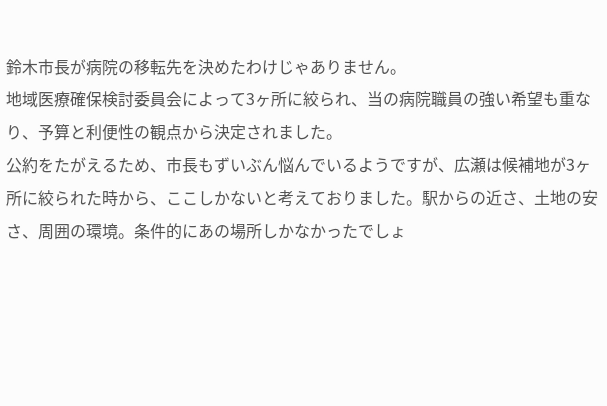鈴木市長が病院の移転先を決めたわけじゃありません。
地域医療確保検討委員会によって3ヶ所に絞られ、当の病院職員の強い希望も重なり、予算と利便性の観点から決定されました。
公約をたがえるため、市長もずいぶん悩んでいるようですが、広瀬は候補地が3ヶ所に絞られた時から、ここしかないと考えておりました。駅からの近さ、土地の安さ、周囲の環境。条件的にあの場所しかなかったでしょ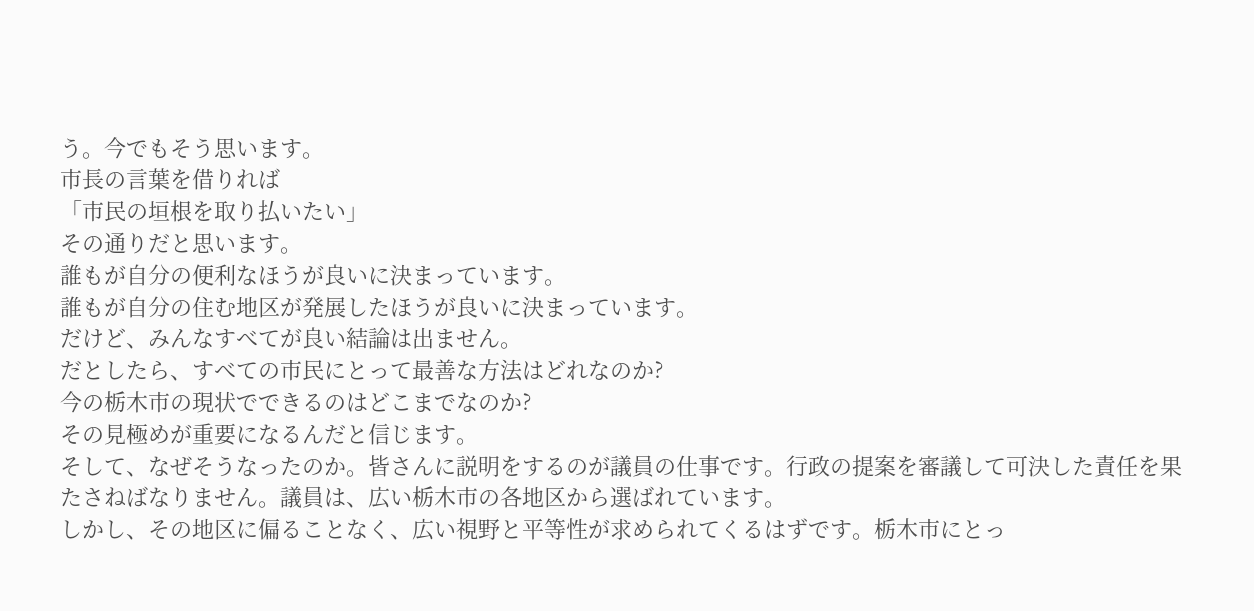う。今でもそう思います。
市長の言葉を借りれば
「市民の垣根を取り払いたい」
その通りだと思います。
誰もが自分の便利なほうが良いに決まっています。
誰もが自分の住む地区が発展したほうが良いに決まっています。
だけど、みんなすべてが良い結論は出ません。
だとしたら、すべての市民にとって最善な方法はどれなのか?
今の栃木市の現状でできるのはどこまでなのか?
その見極めが重要になるんだと信じます。
そして、なぜそうなったのか。皆さんに説明をするのが議員の仕事です。行政の提案を審議して可決した責任を果たさねばなりません。議員は、広い栃木市の各地区から選ばれています。
しかし、その地区に偏ることなく、広い視野と平等性が求められてくるはずです。栃木市にとっ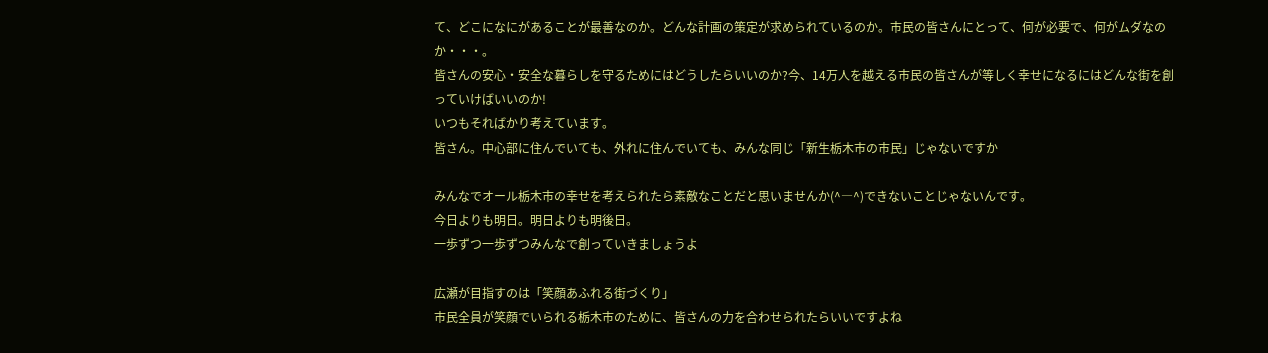て、どこになにがあることが最善なのか。どんな計画の策定が求められているのか。市民の皆さんにとって、何が必要で、何がムダなのか・・・。
皆さんの安心・安全な暮らしを守るためにはどうしたらいいのか?今、14万人を越える市民の皆さんが等しく幸せになるにはどんな街を創っていけばいいのか!
いつもそればかり考えています。
皆さん。中心部に住んでいても、外れに住んでいても、みんな同じ「新生栃木市の市民」じゃないですか

みんなでオール栃木市の幸せを考えられたら素敵なことだと思いませんか(^―^)できないことじゃないんです。
今日よりも明日。明日よりも明後日。
一歩ずつ一歩ずつみんなで創っていきましょうよ

広瀬が目指すのは「笑顔あふれる街づくり」
市民全員が笑顔でいられる栃木市のために、皆さんの力を合わせられたらいいですよね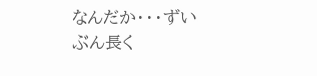なんだか・・・ずいぶん長く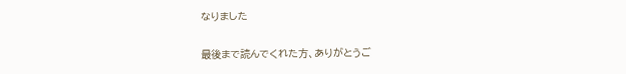なりました

最後まで読んでくれた方、ありがとうご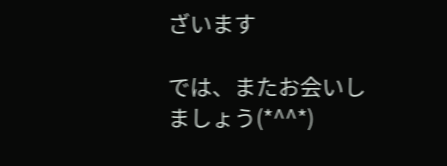ざいます

では、またお会いしましょう(*^^*)